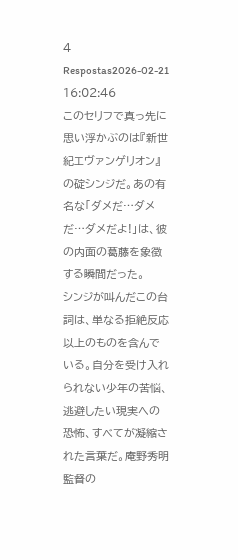4 Respostas2026-02-21 16:02:46
このセリフで真っ先に思い浮かぶのは『新世紀エヴァンゲリオン』の碇シンジだ。あの有名な「ダメだ…ダメだ…ダメだよ!」は、彼の内面の葛藤を象徴する瞬間だった。
シンジが叫んだこの台詞は、単なる拒絶反応以上のものを含んでいる。自分を受け入れられない少年の苦悩、逃避したい現実への恐怖、すべてが凝縮された言葉だ。庵野秀明監督の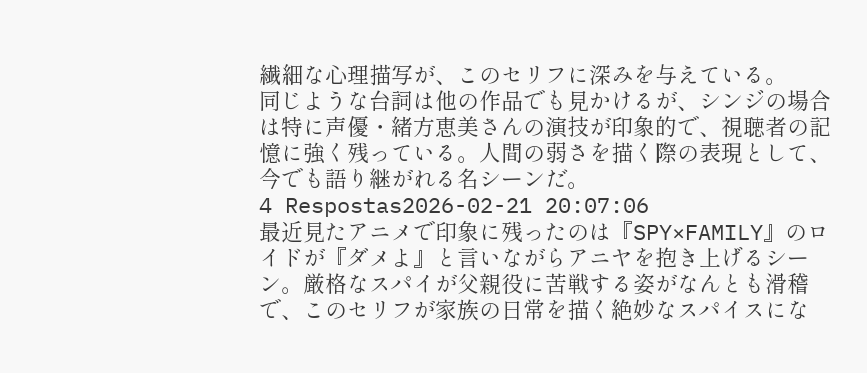繊細な心理描写が、このセリフに深みを与えている。
同じような台詞は他の作品でも見かけるが、シンジの場合は特に声優・緒方恵美さんの演技が印象的で、視聴者の記憶に強く残っている。人間の弱さを描く際の表現として、今でも語り継がれる名シーンだ。
4 Respostas2026-02-21 20:07:06
最近見たアニメで印象に残ったのは『SPY×FAMILY』のロイドが『ダメよ』と言いながらアニヤを抱き上げるシーン。厳格なスパイが父親役に苦戦する姿がなんとも滑稽で、このセリフが家族の日常を描く絶妙なスパイスにな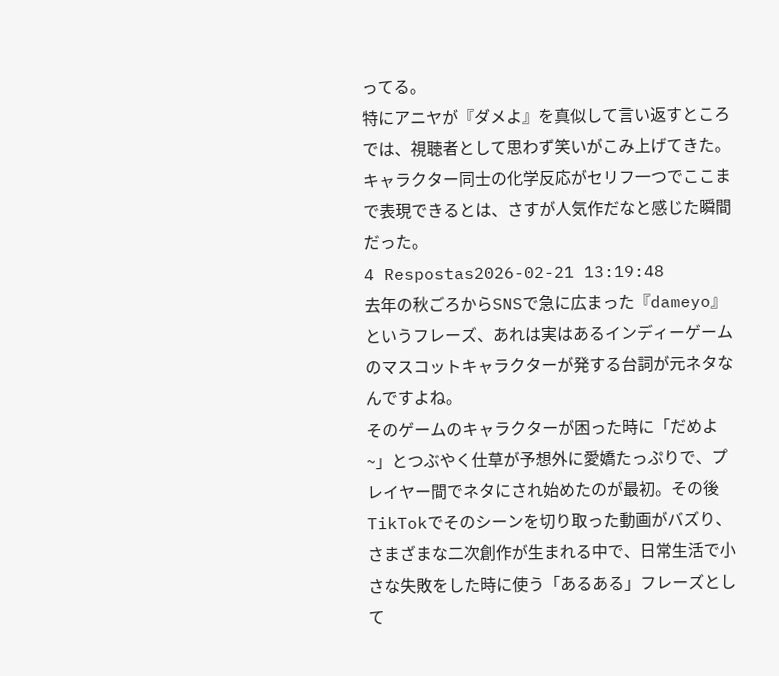ってる。
特にアニヤが『ダメよ』を真似して言い返すところでは、視聴者として思わず笑いがこみ上げてきた。キャラクター同士の化学反応がセリフ一つでここまで表現できるとは、さすが人気作だなと感じた瞬間だった。
4 Respostas2026-02-21 13:19:48
去年の秋ごろからSNSで急に広まった『dameyo』というフレーズ、あれは実はあるインディーゲームのマスコットキャラクターが発する台詞が元ネタなんですよね。
そのゲームのキャラクターが困った時に「だめよ~」とつぶやく仕草が予想外に愛嬌たっぷりで、プレイヤー間でネタにされ始めたのが最初。その後TikTokでそのシーンを切り取った動画がバズり、さまざまな二次創作が生まれる中で、日常生活で小さな失敗をした時に使う「あるある」フレーズとして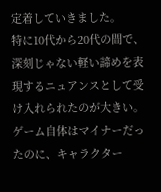定着していきました。
特に10代から20代の間で、深刻じゃない軽い諦めを表現するニュアンスとして受け入れられたのが大きい。ゲーム自体はマイナーだったのに、キャラクター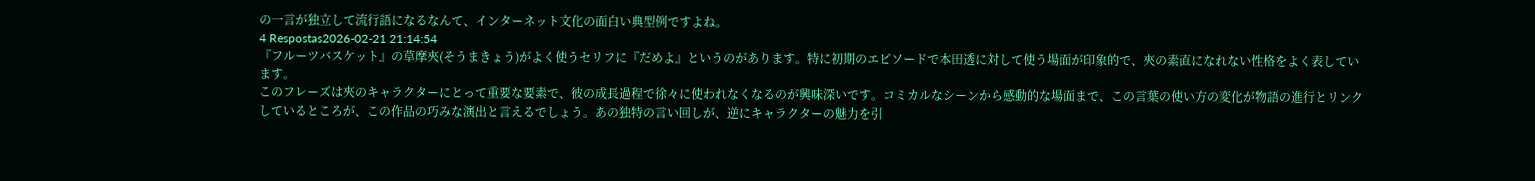の一言が独立して流行語になるなんて、インターネット文化の面白い典型例ですよね。
4 Respostas2026-02-21 21:14:54
『フルーツバスケット』の草摩夾(そうまきょう)がよく使うセリフに『だめよ』というのがあります。特に初期のエピソードで本田透に対して使う場面が印象的で、夾の素直になれない性格をよく表しています。
このフレーズは夾のキャラクターにとって重要な要素で、彼の成長過程で徐々に使われなくなるのが興味深いです。コミカルなシーンから感動的な場面まで、この言葉の使い方の変化が物語の進行とリンクしているところが、この作品の巧みな演出と言えるでしょう。あの独特の言い回しが、逆にキャラクターの魅力を引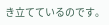き立てているのです。